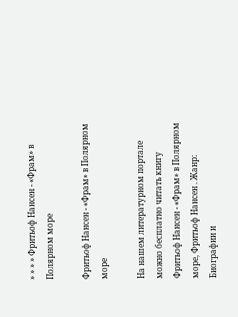» » » » Фритьоф Нансен - «Фрам» в Полярном море

Фритьоф Нансен - «Фрам» в Полярном море

На нашем литературном портале можно бесплатно читать книгу Фритьоф Нансен - «Фрам» в Полярном море, Фритьоф Нансен . Жанр: Биографии и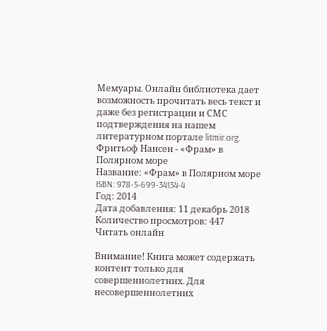Мемуары. Онлайн библиотека дает возможность прочитать весь текст и даже без регистрации и СМС подтверждения на нашем литературном портале litmir.org.
Фритьоф Нансен - «Фрам» в Полярном море
Название: «Фрам» в Полярном море
ISBN: 978-5-699-34134-4
Год: 2014
Дата добавления: 11 декабрь 2018
Количество просмотров: 447
Читать онлайн

Внимание! Книга может содержать контент только для совершеннолетних. Для несовершеннолетних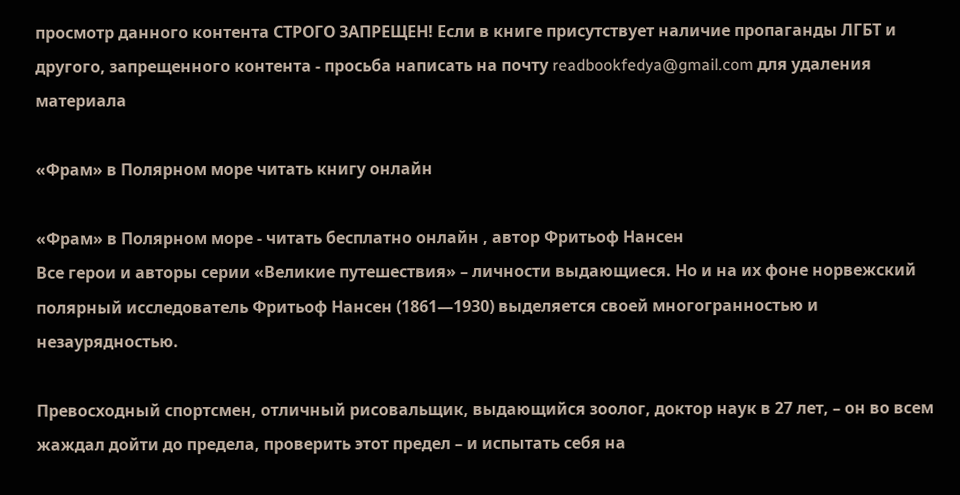просмотр данного контента СТРОГО ЗАПРЕЩЕН! Если в книге присутствует наличие пропаганды ЛГБТ и другого, запрещенного контента - просьба написать на почту readbookfedya@gmail.com для удаления материала

«Фрам» в Полярном море читать книгу онлайн

«Фрам» в Полярном море - читать бесплатно онлайн , автор Фритьоф Нансен
Все герои и авторы серии «Великие путешествия» – личности выдающиеся. Но и на их фоне норвежский полярный исследователь Фритьоф Нансен (1861—1930) выделяется своей многогранностью и незаурядностью.

Превосходный спортсмен, отличный рисовальщик, выдающийся зоолог, доктор наук в 27 лет, – он во всем жаждал дойти до предела, проверить этот предел – и испытать себя на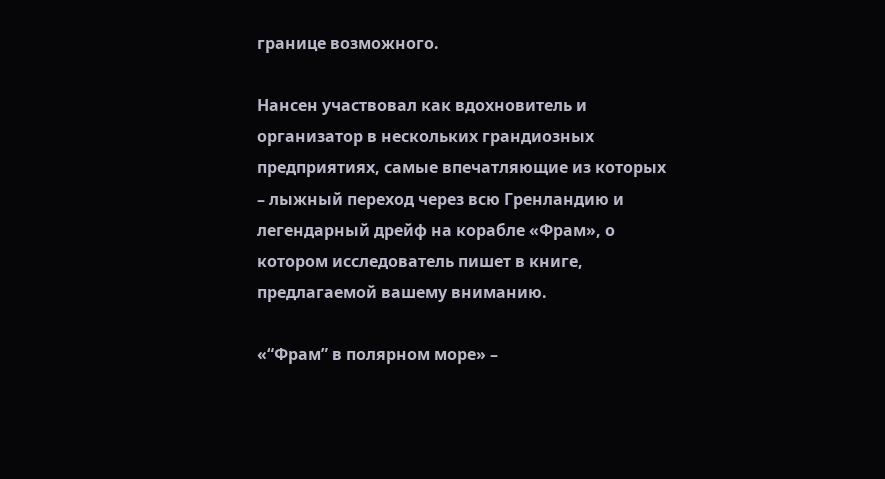границе возможного.

Нансен участвовал как вдохновитель и организатор в нескольких грандиозных предприятиях, самые впечатляющие из которых – лыжный переход через всю Гренландию и легендарный дрейф на корабле «Фрам», о котором исследователь пишет в книге, предлагаемой вашему вниманию.

«“Фрам” в полярном море» –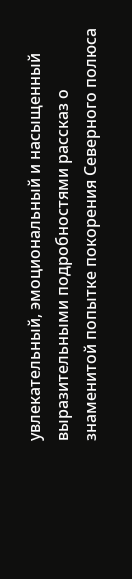увлекательный, эмоциональный и насыщенный выразительными подробностями рассказ о знаменитой попытке покорения Северного полюса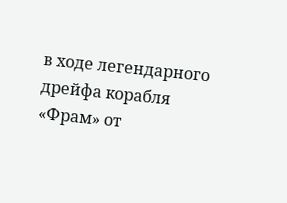в ходе легендарного дрейфа корабля «Фрам» от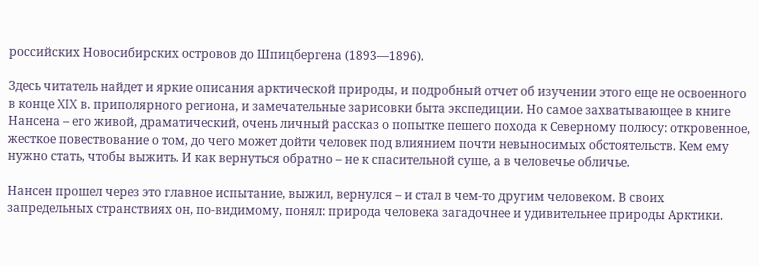российских Новосибирских островов до Шпицбергена (1893—1896).

Здесь читатель найдет и яркие описания арктической природы, и подробный отчет об изучении этого еще не освоенного в конце XIX в. приполярного региона, и замечательные зарисовки быта экспедиции. Но самое захватывающее в книге Нансена – его живой, драматический, очень личный рассказ о попытке пешего похода к Северному полюсу: откровенное, жесткое повествование о том, до чего может дойти человек под влиянием почти невыносимых обстоятельств. Кем ему нужно стать, чтобы выжить. И как вернуться обратно – не к спасительной суше, а в человечье обличье.

Нансен прошел через это главное испытание, выжил, вернулся – и стал в чем-то другим человеком. В своих запредельных странствиях он, по-видимому, понял: природа человека загадочнее и удивительнее природы Арктики.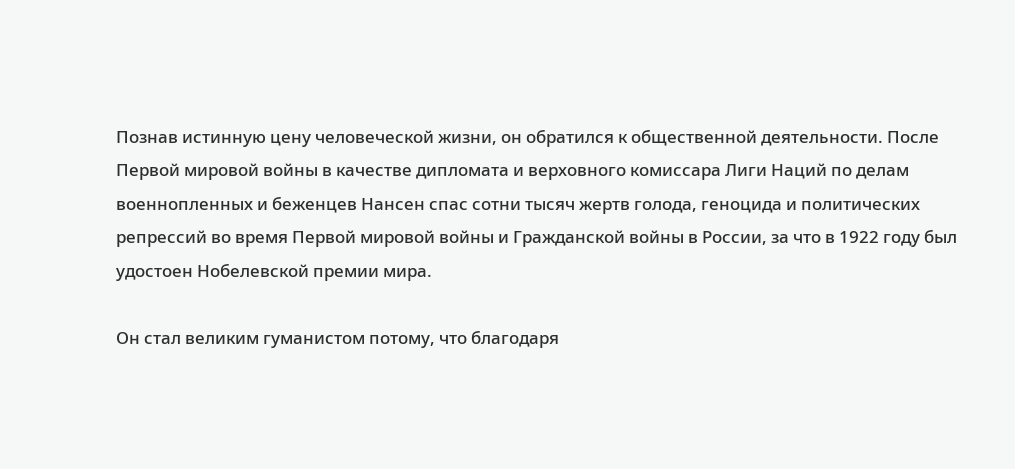Познав истинную цену человеческой жизни, он обратился к общественной деятельности. После Первой мировой войны в качестве дипломата и верховного комиссара Лиги Наций по делам военнопленных и беженцев Нансен спас сотни тысяч жертв голода, геноцида и политических репрессий во время Первой мировой войны и Гражданской войны в России, за что в 1922 году был удостоен Нобелевской премии мира.

Он стал великим гуманистом потому, что благодаря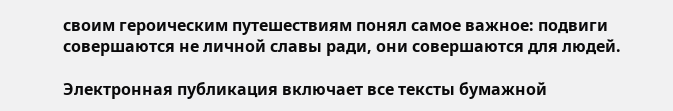своим героическим путешествиям понял самое важное: подвиги совершаются не личной славы ради, они совершаются для людей.

Электронная публикация включает все тексты бумажной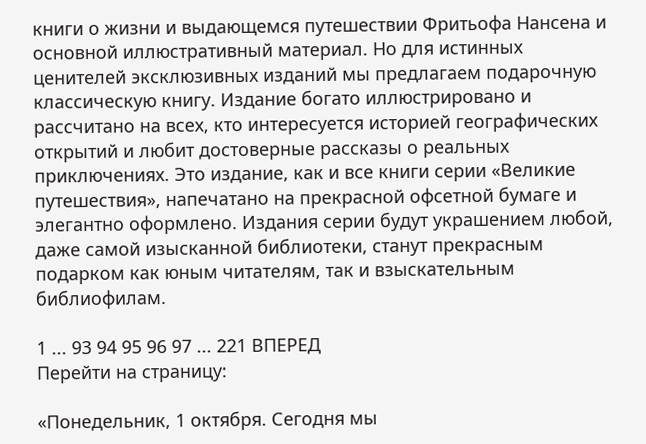книги о жизни и выдающемся путешествии Фритьофа Нансена и основной иллюстративный материал. Но для истинных ценителей эксклюзивных изданий мы предлагаем подарочную классическую книгу. Издание богато иллюстрировано и рассчитано на всех, кто интересуется историей географических открытий и любит достоверные рассказы о реальных приключениях. Это издание, как и все книги серии «Великие путешествия», напечатано на прекрасной офсетной бумаге и элегантно оформлено. Издания серии будут украшением любой, даже самой изысканной библиотеки, станут прекрасным подарком как юным читателям, так и взыскательным библиофилам.

1 ... 93 94 95 96 97 ... 221 ВПЕРЕД
Перейти на страницу:

«Понедельник, 1 октября. Сегодня мы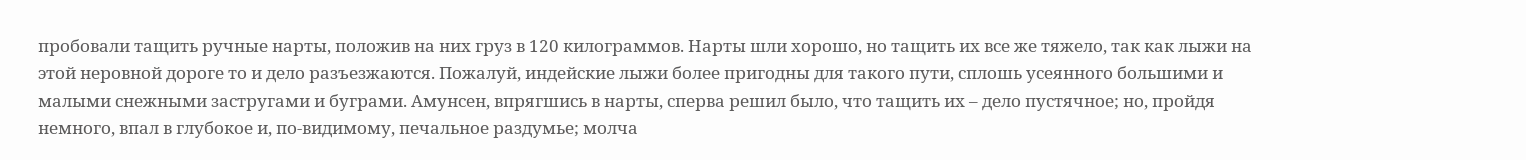пробовали тащить ручные нарты, положив на них груз в 120 килограммов. Нарты шли хорошо, но тащить их все же тяжело, так как лыжи на этой неровной дороге то и дело разъезжаются. Пожалуй, индейские лыжи более пригодны для такого пути, сплошь усеянного большими и малыми снежными застругами и буграми. Амунсен, впрягшись в нарты, сперва решил было, что тащить их – дело пустячное; но, пройдя немного, впал в глубокое и, по-видимому, печальное раздумье; молча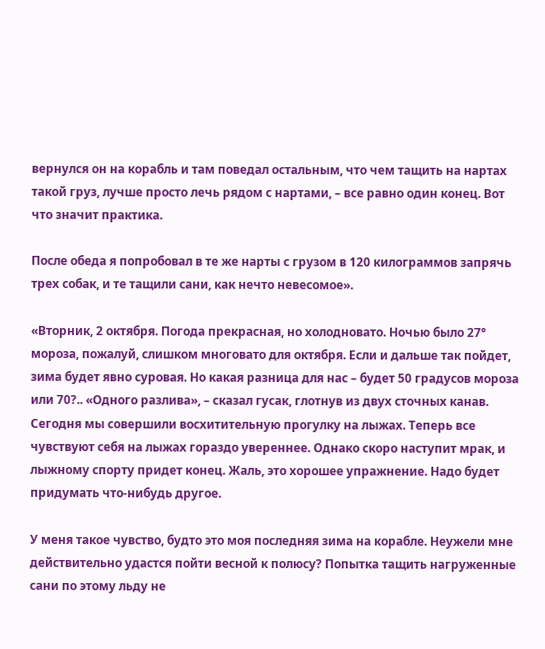вернулся он на корабль и там поведал остальным, что чем тащить на нартах такой груз, лучше просто лечь рядом с нартами, – все равно один конец. Вот что значит практика.

После обеда я попробовал в те же нарты с грузом в 120 килограммов запрячь трех собак, и те тащили сани, как нечто невесомое».

«Вторник, 2 октября. Погода прекрасная, но холодновато. Ночью было 27° мороза, пожалуй, слишком многовато для октября. Если и дальше так пойдет, зима будет явно суровая. Но какая разница для нас – будет 50 градусов мороза или 70?.. «Одного разлива», – сказал гусак, глотнув из двух сточных канав. Сегодня мы совершили восхитительную прогулку на лыжах. Теперь все чувствуют себя на лыжах гораздо увереннее. Однако скоро наступит мрак, и лыжному спорту придет конец. Жаль, это хорошее упражнение. Надо будет придумать что-нибудь другое.

У меня такое чувство, будто это моя последняя зима на корабле. Неужели мне действительно удастся пойти весной к полюсу? Попытка тащить нагруженные сани по этому льду не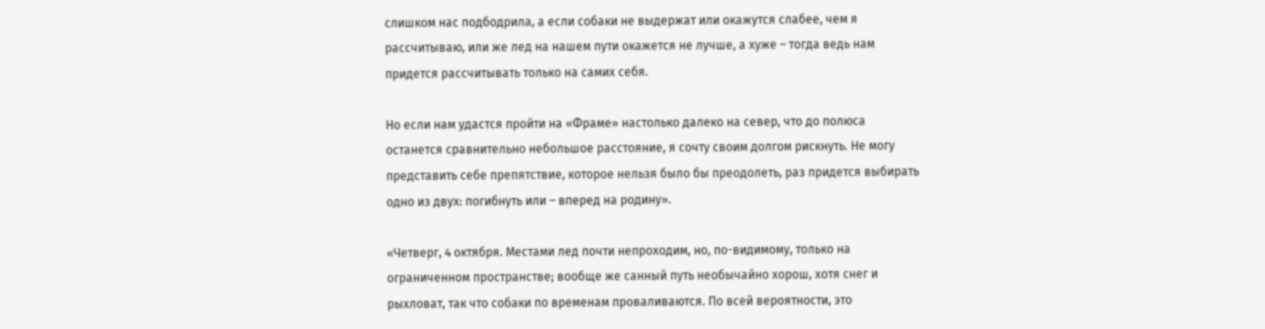слишком нас подбодрила, а если собаки не выдержат или окажутся слабее, чем я рассчитываю, или же лед на нашем пути окажется не лучше, а хуже – тогда ведь нам придется рассчитывать только на самих себя.

Но если нам удастся пройти на «Фраме» настолько далеко на север, что до полюса останется сравнительно небольшое расстояние, я сочту своим долгом рискнуть. Не могу представить себе препятствие, которое нельзя было бы преодолеть, раз придется выбирать одно из двух: погибнуть или – вперед на родину».

«Четверг, 4 октября. Местами лед почти непроходим, но, по-видимому, только на ограниченном пространстве; вообще же санный путь необычайно хорош, хотя снег и рыхловат, так что собаки по временам проваливаются. По всей вероятности, это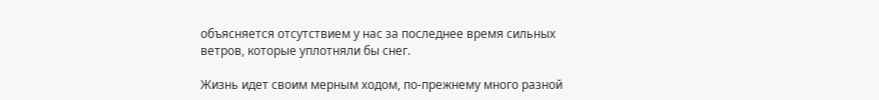объясняется отсутствием у нас за последнее время сильных ветров, которые уплотняли бы снег.

Жизнь идет своим мерным ходом, по-прежнему много разной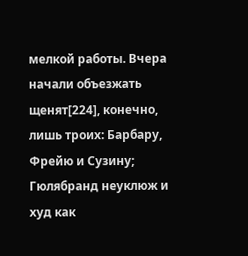мелкой работы. Вчера начали объезжать щенят[224], конечно, лишь троих: Барбару, Фрейю и Сузину; Гюлябранд неуклюж и худ как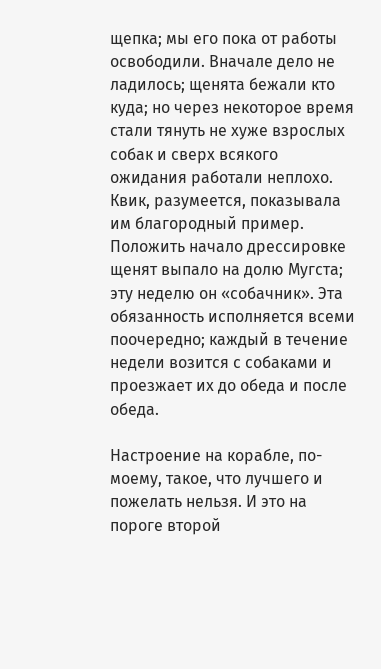щепка; мы его пока от работы освободили. Вначале дело не ладилось; щенята бежали кто куда; но через некоторое время стали тянуть не хуже взрослых собак и сверх всякого ожидания работали неплохо. Квик, разумеется, показывала им благородный пример. Положить начало дрессировке щенят выпало на долю Мугста; эту неделю он «собачник». Эта обязанность исполняется всеми поочередно; каждый в течение недели возится с собаками и проезжает их до обеда и после обеда.

Настроение на корабле, по-моему, такое, что лучшего и пожелать нельзя. И это на пороге второй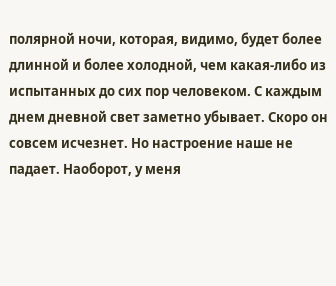полярной ночи, которая, видимо, будет более длинной и более холодной, чем какая-либо из испытанных до сих пор человеком. С каждым днем дневной свет заметно убывает. Скоро он совсем исчезнет. Но настроение наше не падает. Наоборот, у меня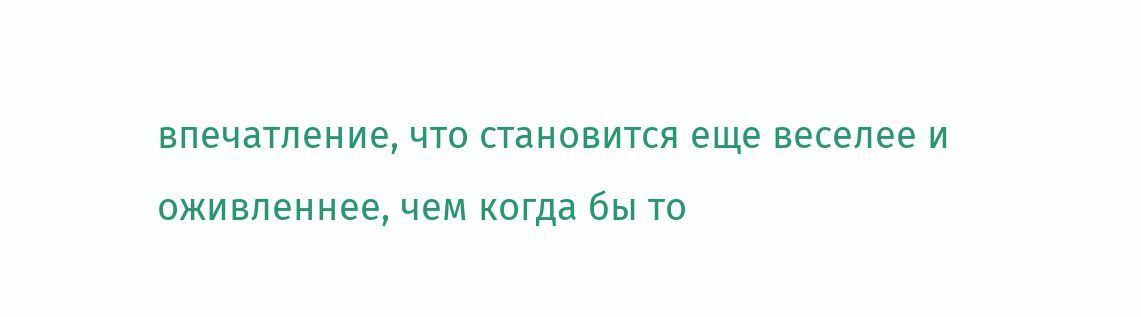впечатление, что становится еще веселее и оживленнее, чем когда бы то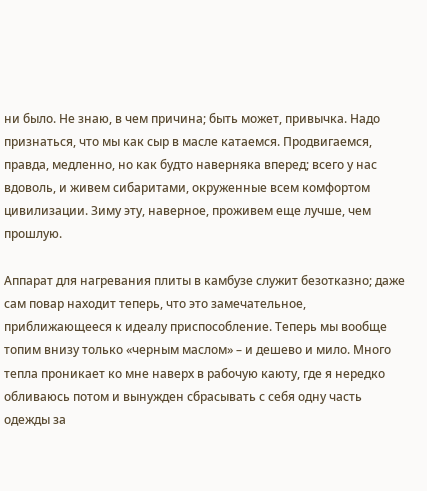ни было. Не знаю, в чем причина; быть может, привычка. Надо признаться, что мы как сыр в масле катаемся. Продвигаемся, правда, медленно, но как будто наверняка вперед; всего у нас вдоволь, и живем сибаритами, окруженные всем комфортом цивилизации. Зиму эту, наверное, проживем еще лучше, чем прошлую.

Аппарат для нагревания плиты в камбузе служит безотказно; даже сам повар находит теперь, что это замечательное, приближающееся к идеалу приспособление. Теперь мы вообще топим внизу только «черным маслом» – и дешево и мило. Много тепла проникает ко мне наверх в рабочую каюту, где я нередко обливаюсь потом и вынужден сбрасывать с себя одну часть одежды за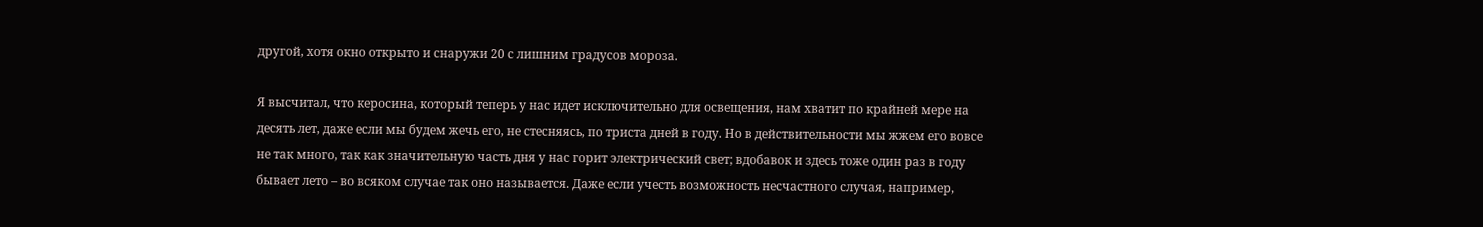другой, хотя окно открыто и снаружи 20 с лишним градусов мороза.

Я высчитал, что керосина, который теперь у нас идет исключительно для освещения, нам хватит по крайней мере на десять лет, даже если мы будем жечь его, не стесняясь, по триста дней в году. Но в действительности мы жжем его вовсе не так много, так как значительную часть дня у нас горит электрический свет; вдобавок и здесь тоже один раз в году бывает лето – во всяком случае так оно называется. Даже если учесть возможность несчастного случая, например,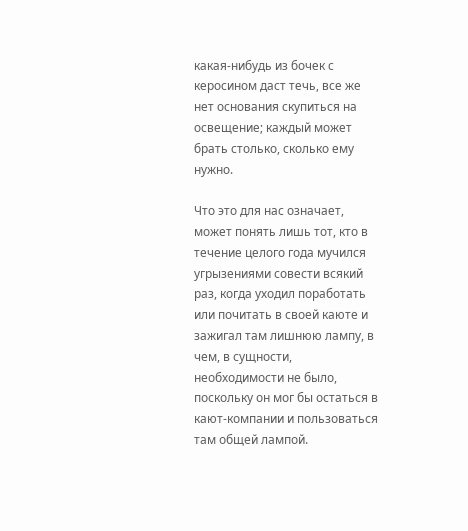какая-нибудь из бочек с керосином даст течь, все же нет основания скупиться на освещение; каждый может брать столько, сколько ему нужно.

Что это для нас означает, может понять лишь тот, кто в течение целого года мучился угрызениями совести всякий раз, когда уходил поработать или почитать в своей каюте и зажигал там лишнюю лампу, в чем, в сущности, необходимости не было, поскольку он мог бы остаться в кают-компании и пользоваться там общей лампой.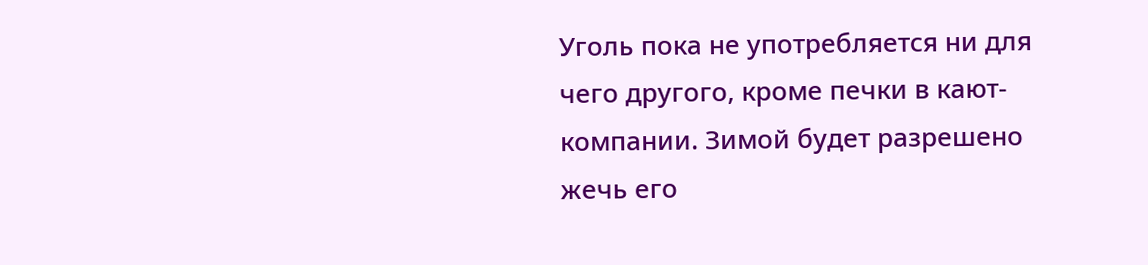Уголь пока не употребляется ни для чего другого, кроме печки в кают-компании. Зимой будет разрешено жечь его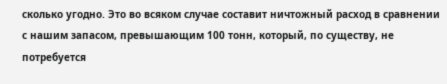сколько угодно. Это во всяком случае составит ничтожный расход в сравнении с нашим запасом, превышающим 100 тонн, который, по существу, не потребуется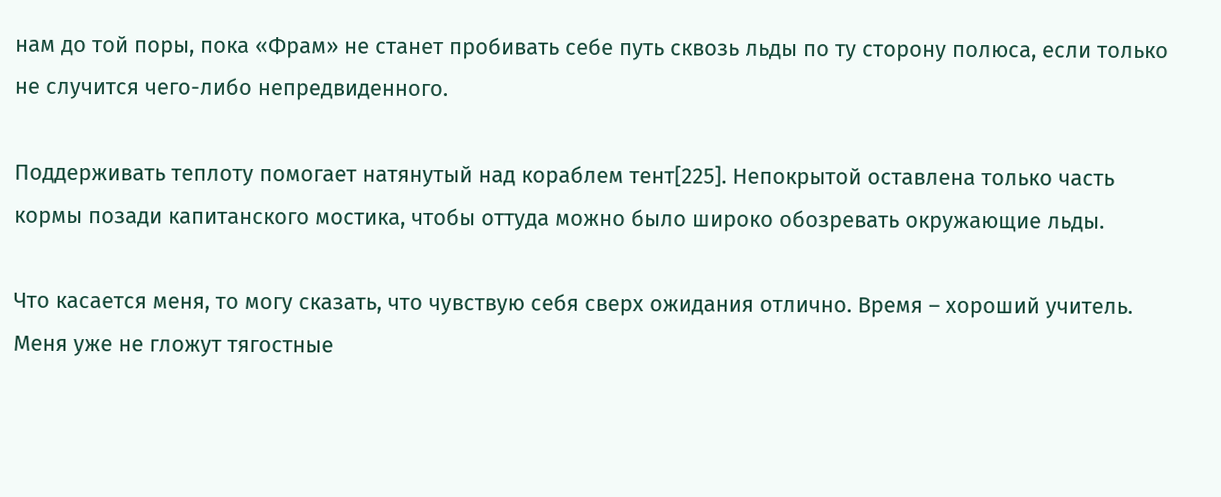нам до той поры, пока «Фрам» не станет пробивать себе путь сквозь льды по ту сторону полюса, если только не случится чего-либо непредвиденного.

Поддерживать теплоту помогает натянутый над кораблем тент[225]. Непокрытой оставлена только часть кормы позади капитанского мостика, чтобы оттуда можно было широко обозревать окружающие льды.

Что касается меня, то могу сказать, что чувствую себя сверх ожидания отлично. Время – хороший учитель. Меня уже не гложут тягостные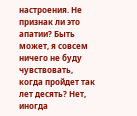настроения. Не признак ли это апатии? Быть может, я совсем ничего не буду чувствовать, когда пройдет так лет десять? Нет, иногда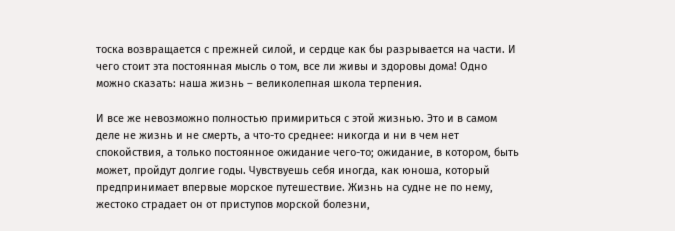тоска возвращается с прежней силой, и сердце как бы разрывается на части. И чего стоит эта постоянная мысль о том, все ли живы и здоровы дома! Одно можно сказать: наша жизнь – великолепная школа терпения.

И все же невозможно полностью примириться с этой жизнью. Это и в самом деле не жизнь и не смерть, а что-то среднее: никогда и ни в чем нет спокойствия, а только постоянное ожидание чего-то; ожидание, в котором, быть может, пройдут долгие годы. Чувствуешь себя иногда, как юноша, который предпринимает впервые морское путешествие. Жизнь на судне не по нему, жестоко страдает он от приступов морской болезни,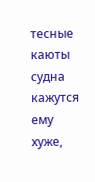тесные каюты судна кажутся ему хуже,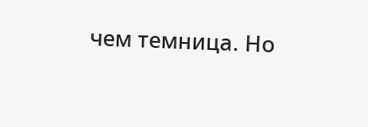чем темница. Но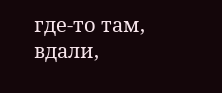где-то там, вдали,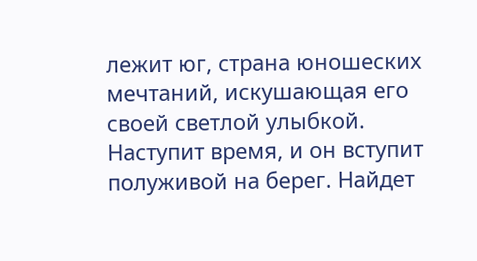лежит юг, страна юношеских мечтаний, искушающая его своей светлой улыбкой. Наступит время, и он вступит полуживой на берег. Найдет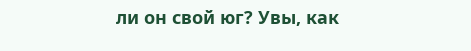ли он свой юг? Увы, как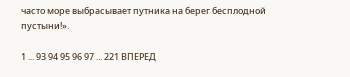часто море выбрасывает путника на берег бесплодной пустыни!».

1 ... 93 94 95 96 97 ... 221 ВПЕРЕД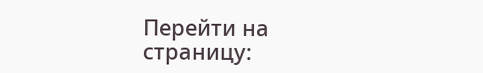Перейти на страницу: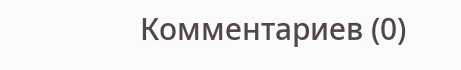Комментариев (0)